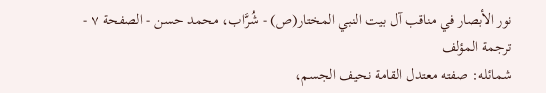نور الأبصار في مناقب آل بيت النبي المختار(ص) - شُرَّاب، محمد حسن - الصفحة ٧ - ترجمة المؤلف
شمائله: صفته معتدل القامة نحيف الجسم،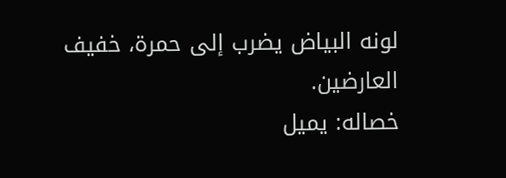لونه البياض يضرب إلى حمرة، خفيف العارضين.
خصاله: يميل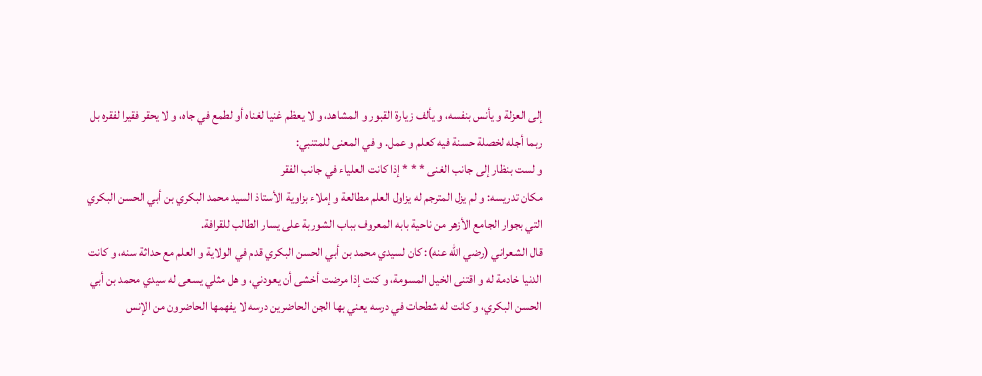إلى العزلة و يأنس بنفسه، و يألف زيارة القبور و المشاهد، و لا يعظم غنيا لغناه أو لطمع في جاه، و لا يحقر فقيرا لفقره بل ربما أجله لخصلة حسنة فيه كعلم و عمل. و في المعنى للمتنبي:
و لست بنظار إلى جانب الغنى * * * إذا كانت العلياء في جانب الفقر
مكان تدريسه: و لم يزل المترجم له يزاول العلم مطالعة و إملاء بزاوية الأستاذ السيد محمد البكري بن أبي الحسن البكري التي بجوار الجامع الأزهر من ناحية بابه المعروف بباب الشوربة على يسار الطالب للقرافة.
قال الشعراني (رضي الله عنه): كان لسيدي محمد بن أبي الحسن البكري قدم في الولاية و العلم مع حداثة سنه، و كانت الدنيا خادمة له و اقتنى الخيل المسومة، و كنت إذا مرضت أخشى أن يعودني، و هل مثلي يسعى له سيدي محمد بن أبي الحسن البكري، و كانت له شطحات في درسه يعني بها الجن الحاضرين درسه لا يفهمها الحاضرون من الإنس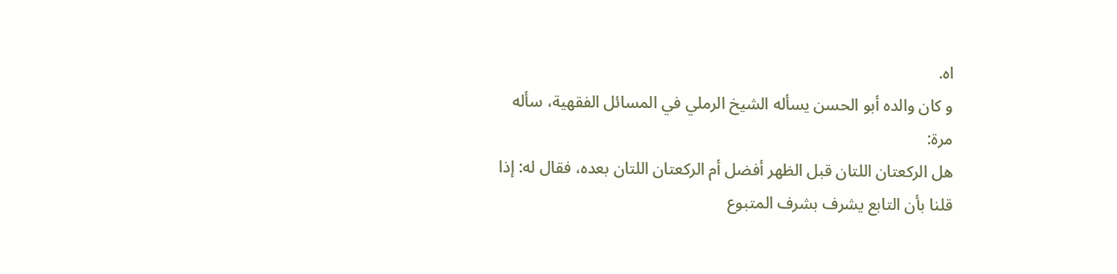اه.
و كان والده أبو الحسن يسأله الشيخ الرملي في المسائل الفقهية، سأله مرة:
هل الركعتان اللتان قبل الظهر أفضل أم الركعتان اللتان بعده، فقال له: إذا قلنا بأن التابع يشرف بشرف المتبوع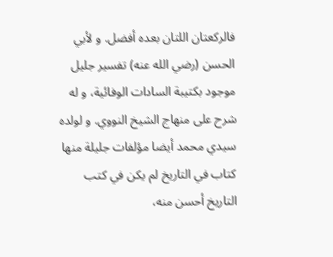فالركعتان اللتان بعده أفضل. و لأبي الحسن (رضي الله عنه) تفسير جليل موجود بكتيبة السادات الوفائية، و له شرح على منهاج الشيخ النووي. و لولده سيدي محمد أيضا مؤلفات جليلة منها كتاب في التاريخ لم يكن في كتب التاريخ أحسن منه،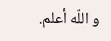و اللّه أعلم.